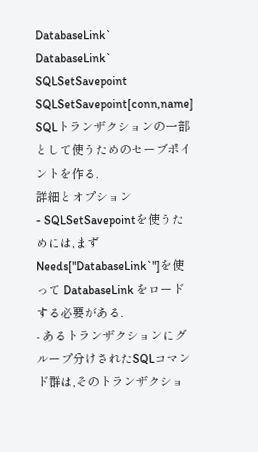DatabaseLink`
DatabaseLink`
SQLSetSavepoint
SQLSetSavepoint[conn,name]
SQLトランザクションの一部として使うためのセーブポイントを作る.
詳細とオプション
- SQLSetSavepointを使うためには,まずNeeds["DatabaseLink`"]を使って DatabaseLink をロードする必要がある.
- あるトランザクションにグループ分けされたSQLコマンド群は,そのトランザクショ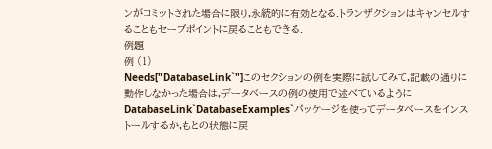ンがコミットされた場合に限り,永続的に有効となる.トランザクションはキャンセルすることもセーブポイントに戻ることもできる.
例題
例 (1)
Needs["DatabaseLink`"]このセクションの例を実際に試してみて,記載の通りに動作しなかった場合は,データベースの例の使用で述べているようにDatabaseLink`DatabaseExamples`パッケージを使ってデータベースをインストールするか,もとの状態に戻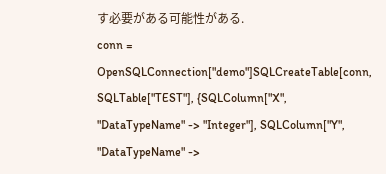す必要がある可能性がある.
conn = OpenSQLConnection["demo"]SQLCreateTable[conn, SQLTable["TEST"], {SQLColumn["X", "DataTypeName" -> "Integer"], SQLColumn["Y", "DataTypeName" ->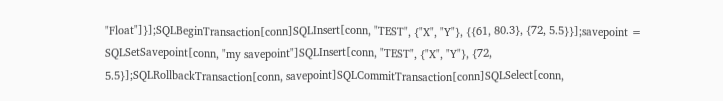"Float"]}];SQLBeginTransaction[conn]SQLInsert[conn, "TEST", {"X", "Y"}, {{61, 80.3}, {72, 5.5}}];savepoint = SQLSetSavepoint[conn, "my savepoint"]SQLInsert[conn, "TEST", {"X", "Y"}, {72, 5.5}];SQLRollbackTransaction[conn, savepoint]SQLCommitTransaction[conn]SQLSelect[conn,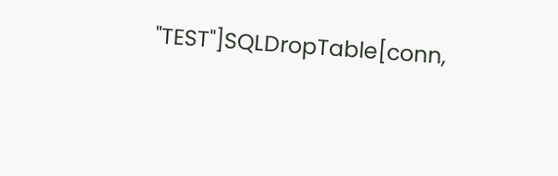"TEST"]SQLDropTable[conn,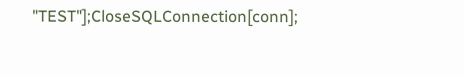"TEST"];CloseSQLConnection[conn];